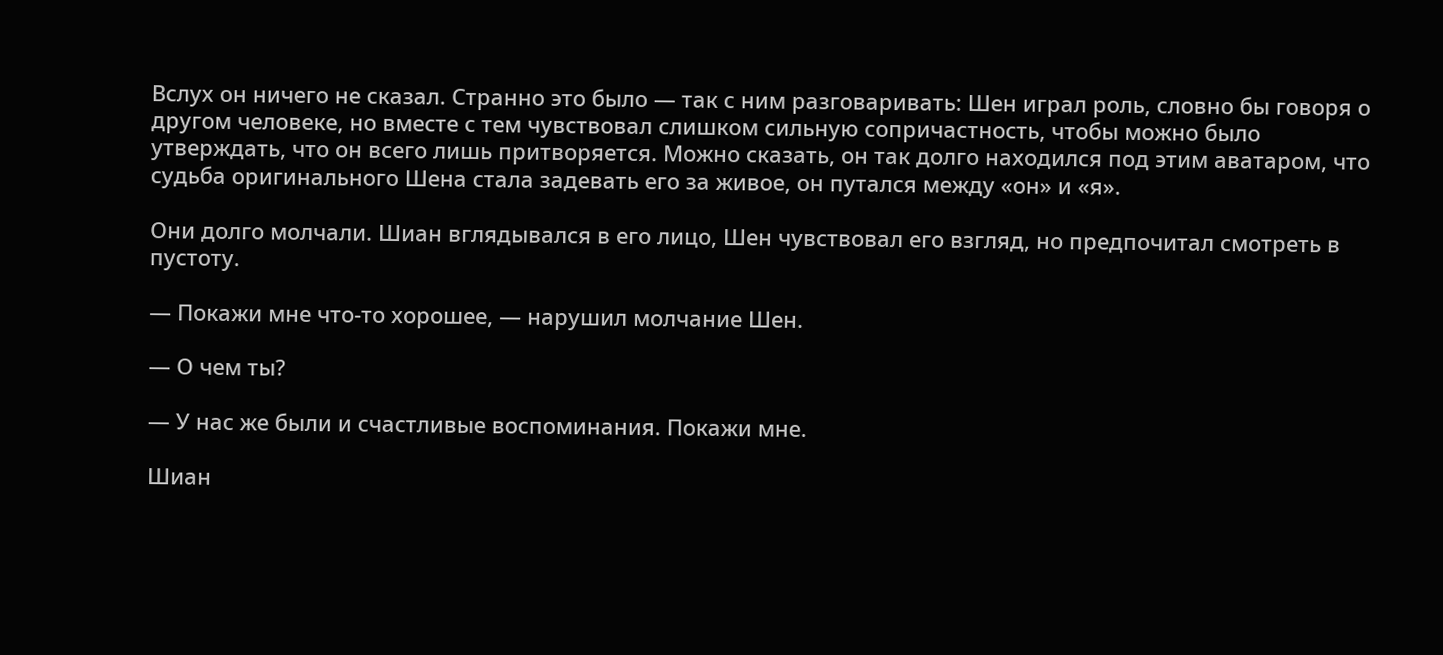Вслух он ничего не сказал. Странно это было — так с ним разговаривать: Шен играл роль, словно бы говоря о другом человеке, но вместе с тем чувствовал слишком сильную сопричастность, чтобы можно было утверждать, что он всего лишь притворяется. Можно сказать, он так долго находился под этим аватаром, что судьба оригинального Шена стала задевать его за живое, он путался между «он» и «я».

Они долго молчали. Шиан вглядывался в его лицо, Шен чувствовал его взгляд, но предпочитал смотреть в пустоту.

— Покажи мне что-то хорошее, — нарушил молчание Шен.

— О чем ты?

— У нас же были и счастливые воспоминания. Покажи мне.

Шиан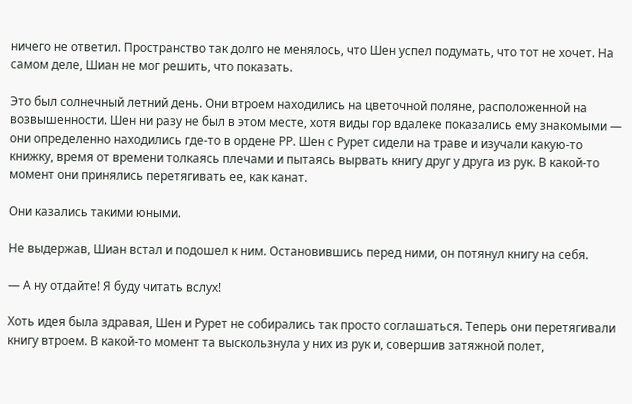ничего не ответил. Пространство так долго не менялось, что Шен успел подумать, что тот не хочет. На самом деле, Шиан не мог решить, что показать.

Это был солнечный летний день. Они втроем находились на цветочной поляне, расположенной на возвышенности. Шен ни разу не был в этом месте, хотя виды гор вдалеке показались ему знакомыми — они определенно находились где-то в ордене РР. Шен с Рурет сидели на траве и изучали какую-то книжку, время от времени толкаясь плечами и пытаясь вырвать книгу друг у друга из рук. В какой-то момент они принялись перетягивать ее, как канат.

Они казались такими юными.

Не выдержав, Шиан встал и подошел к ним. Остановившись перед ними, он потянул книгу на себя.

— А ну отдайте! Я буду читать вслух!

Хоть идея была здравая, Шен и Рурет не собирались так просто соглашаться. Теперь они перетягивали книгу втроем. В какой-то момент та выскользнула у них из рук и, совершив затяжной полет,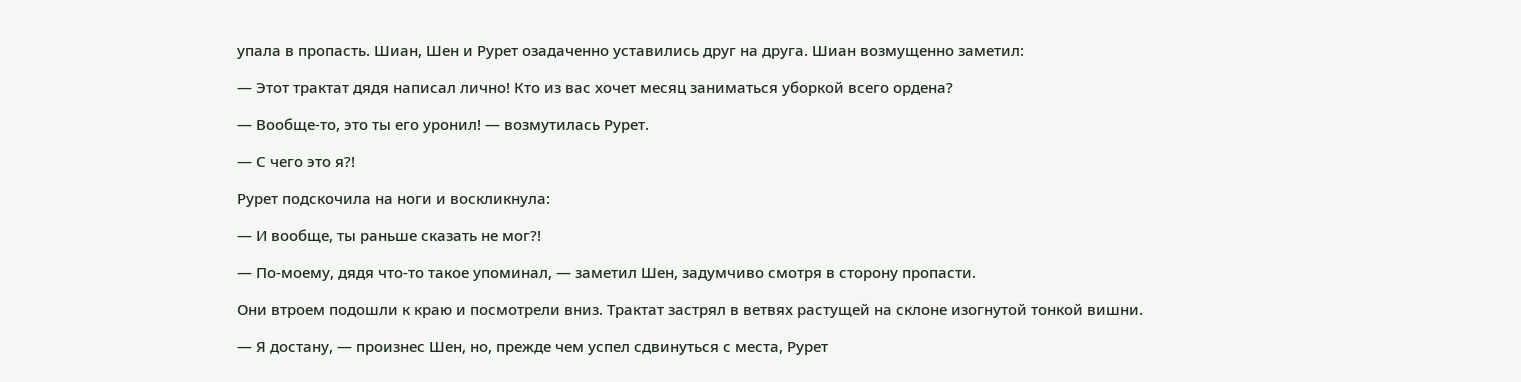упала в пропасть. Шиан, Шен и Рурет озадаченно уставились друг на друга. Шиан возмущенно заметил:

— Этот трактат дядя написал лично! Кто из вас хочет месяц заниматься уборкой всего ордена?

— Вообще-то, это ты его уронил! — возмутилась Рурет.

— С чего это я?!

Рурет подскочила на ноги и воскликнула:

— И вообще, ты раньше сказать не мог?!

— По-моему, дядя что-то такое упоминал, — заметил Шен, задумчиво смотря в сторону пропасти.

Они втроем подошли к краю и посмотрели вниз. Трактат застрял в ветвях растущей на склоне изогнутой тонкой вишни.

— Я достану, — произнес Шен, но, прежде чем успел сдвинуться с места, Рурет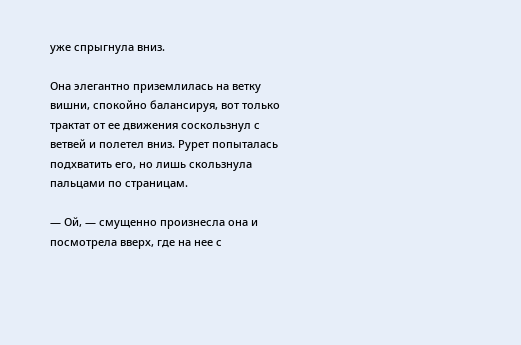уже спрыгнула вниз.

Она элегантно приземлилась на ветку вишни, спокойно балансируя, вот только трактат от ее движения соскользнул с ветвей и полетел вниз. Рурет попыталась подхватить его, но лишь скользнула пальцами по страницам.

— Ой, — смущенно произнесла она и посмотрела вверх, где на нее с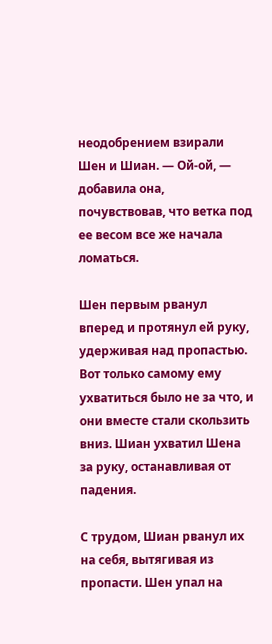неодобрением взирали Шен и Шиан. — Ой-ой, — добавила она, почувствовав, что ветка под ее весом все же начала ломаться.

Шен первым рванул вперед и протянул ей руку, удерживая над пропастью. Вот только самому ему ухватиться было не за что, и они вместе стали скользить вниз. Шиан ухватил Шена за руку, останавливая от падения.

С трудом, Шиан рванул их на себя, вытягивая из пропасти. Шен упал на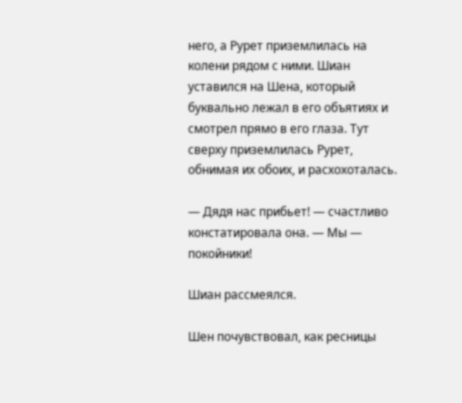него, а Рурет приземлилась на колени рядом с ними. Шиан уставился на Шена, который буквально лежал в его объятиях и смотрел прямо в его глаза. Тут сверху приземлилась Рурет, обнимая их обоих, и расхохоталась.

— Дядя нас прибьет! — счастливо констатировала она. — Мы — покойники!

Шиан рассмеялся.

Шен почувствовал, как ресницы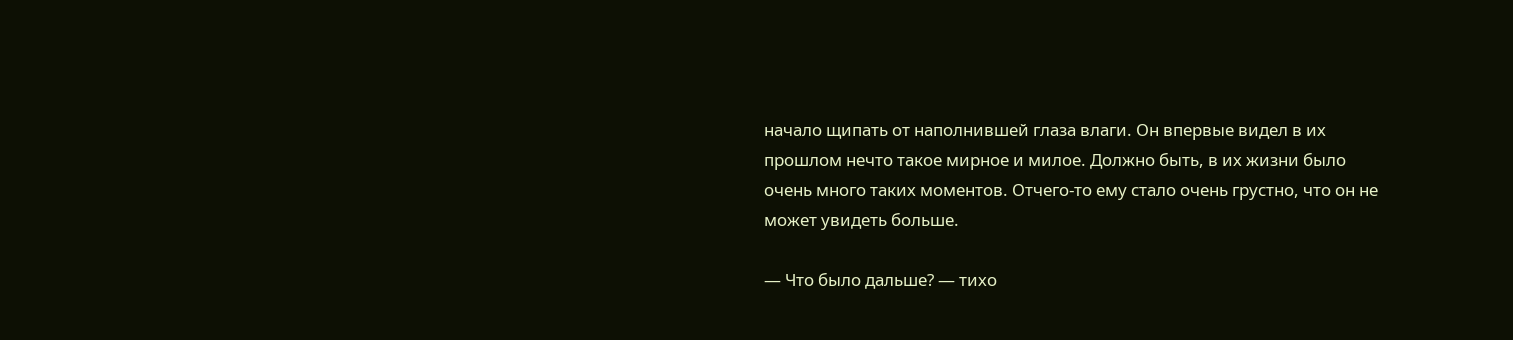начало щипать от наполнившей глаза влаги. Он впервые видел в их прошлом нечто такое мирное и милое. Должно быть, в их жизни было очень много таких моментов. Отчего-то ему стало очень грустно, что он не может увидеть больше.

— Что было дальше? — тихо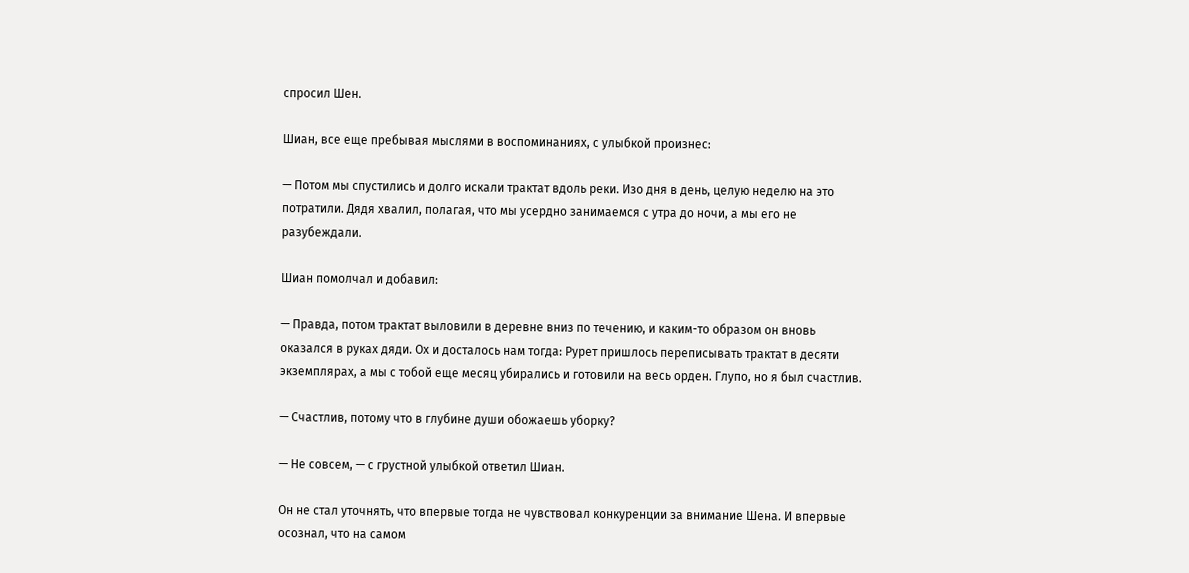спросил Шен.

Шиан, все еще пребывая мыслями в воспоминаниях, с улыбкой произнес:

— Потом мы спустились и долго искали трактат вдоль реки. Изо дня в день, целую неделю на это потратили. Дядя хвалил, полагая, что мы усердно занимаемся с утра до ночи, а мы его не разубеждали.

Шиан помолчал и добавил:

— Правда, потом трактат выловили в деревне вниз по течению, и каким-то образом он вновь оказался в руках дяди. Ох и досталось нам тогда: Рурет пришлось переписывать трактат в десяти экземплярах, а мы с тобой еще месяц убирались и готовили на весь орден. Глупо, но я был счастлив.

— Счастлив, потому что в глубине души обожаешь уборку?

— Не совсем, — с грустной улыбкой ответил Шиан.

Он не стал уточнять, что впервые тогда не чувствовал конкуренции за внимание Шена. И впервые осознал, что на самом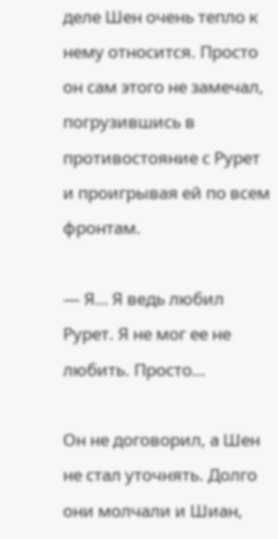деле Шен очень тепло к нему относится. Просто он сам этого не замечал, погрузившись в противостояние с Рурет и проигрывая ей по всем фронтам.

— Я… Я ведь любил Рурет. Я не мог ее не любить. Просто…

Он не договорил, а Шен не стал уточнять. Долго они молчали и Шиан,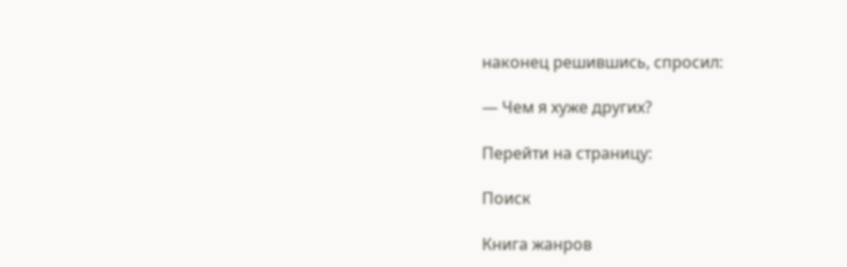наконец решившись, спросил:

— Чем я хуже других?

Перейти на страницу:

Поиск

Книга жанров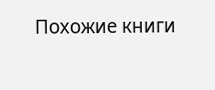Похожие книги